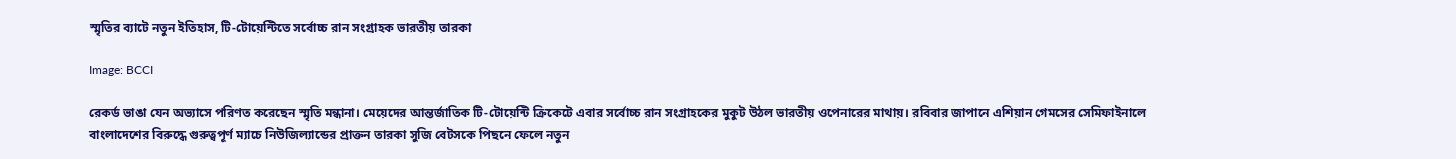স্মৃতির ব্যাটে নতুন ইতিহাস, টি-টোয়েন্টিতে সর্বোচ্চ রান সংগ্রাহক ভারতীয় তারকা

Image: BCCI

রেকর্ড ভাঙা যেন অভ্যাসে পরিণত করেছেন স্মৃতি মন্ধানা। মেয়েদের আন্তর্জাতিক টি-টোয়েন্টি ক্রিকেটে এবার সর্বোচ্চ রান সংগ্রাহকের মুকুট উঠল ভারতীয় ওপেনারের মাথায়। রবিবার জাপানে এশিয়ান গেমসের সেমিফাইনালে বাংলাদেশের বিরুদ্ধে গুরুত্বপূর্ণ ম্যাচে নিউজিল্যান্ডের প্রাক্তন তারকা সুজি বেটসকে পিছনে ফেলে নতুন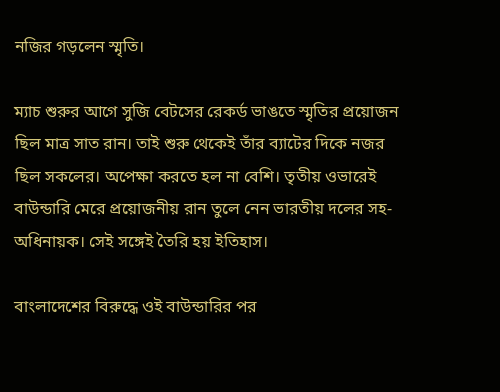নজির গড়লেন স্মৃতি।

ম্যাচ শুরুর আগে সুজি বেটসের রেকর্ড ভাঙতে স্মৃতির প্রয়োজন ছিল মাত্র সাত রান। তাই শুরু থেকেই তাঁর ব্যাটের দিকে নজর ছিল সকলের। অপেক্ষা করতে হল না বেশি। তৃতীয় ওভারেই বাউন্ডারি মেরে প্রয়োজনীয় রান তুলে নেন ভারতীয় দলের সহ-অধিনায়ক। সেই সঙ্গেই তৈরি হয় ইতিহাস।

বাংলাদেশের বিরুদ্ধে ওই বাউন্ডারির পর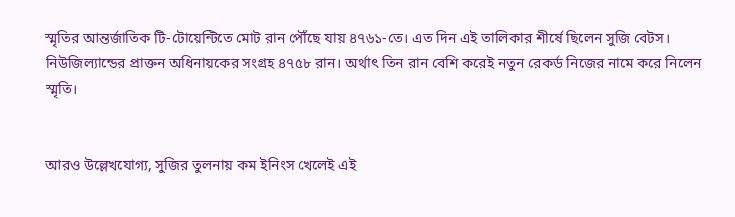স্মৃতির আন্তর্জাতিক টি-টোয়েন্টিতে মোট রান পৌঁছে যায় ৪৭৬১-তে। এত দিন এই তালিকার শীর্ষে ছিলেন সুজি বেটস। নিউজিল্যান্ডের প্রাক্তন অধিনায়কের সংগ্রহ ৪৭৫৮ রান। অর্থাৎ তিন রান বেশি করেই নতুন রেকর্ড নিজের নামে করে নিলেন স্মৃতি।


আরও উল্লেখযোগ্য, সুজির তুলনায় কম ইনিংস খেলেই এই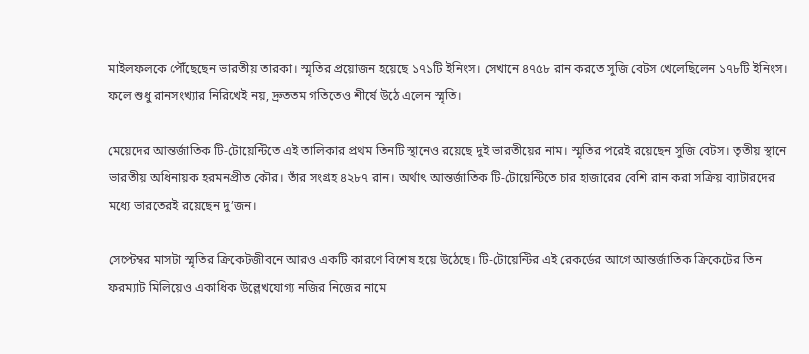মাইলফলকে পৌঁছেছেন ভারতীয় তারকা। স্মৃতির প্রয়োজন হয়েছে ১৭১টি ইনিংস। সেখানে ৪৭৫৮ রান করতে সুজি বেটস খেলেছিলেন ১৭৮টি ইনিংস। ফলে শুধু রানসংখ্যার নিরিখেই নয়, দ্রুততম গতিতেও শীর্ষে উঠে এলেন স্মৃতি।

মেয়েদের আন্তর্জাতিক টি-টোয়েন্টিতে এই তালিকার প্রথম তিনটি স্থানেও রয়েছে দুই ভারতীয়ের নাম। স্মৃতির পরেই রয়েছেন সুজি বেটস। তৃতীয় স্থানে ভারতীয় অধিনায়ক হরমনপ্রীত কৌর। তাঁর সংগ্রহ ৪২৮৭ রান। অর্থাৎ আন্তর্জাতিক টি-টোয়েন্টিতে চার হাজারের বেশি রান করা সক্রিয় ব্যাটারদের মধ্যে ভারতেরই রয়েছেন দু’জন।

সেপ্টেম্বর মাসটা স্মৃতির ক্রিকেটজীবনে আরও একটি কারণে বিশেষ হয়ে উঠেছে। টি-টোয়েন্টির এই রেকর্ডের আগে আন্তর্জাতিক ক্রিকেটের তিন ফরম্যাট মিলিয়েও একাধিক উল্লেখযোগ্য নজির নিজের নামে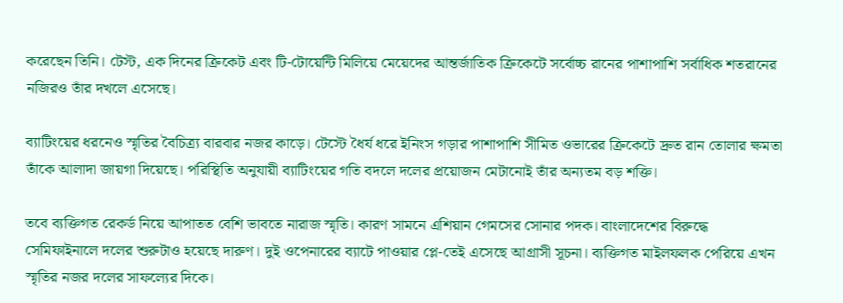করেছেন তিনি। টেস্ট, এক দিনের ক্রিকেট এবং টি-টোয়েন্টি মিলিয়ে মেয়েদের আন্তর্জাতিক ক্রিকেটে সর্বোচ্চ রানের পাশাপাশি সর্বাধিক শতরানের নজিরও তাঁর দখলে এসেছে।

ব্যাটিংয়ের ধরনেও স্মৃতির বৈচিত্র্য বারবার নজর কাড়ে। টেস্টে ধৈর্য ধরে ইনিংস গড়ার পাশাপাশি সীমিত ওভারের ক্রিকেটে দ্রুত রান তোলার ক্ষমতা তাঁকে আলাদা জায়গা দিয়েছে। পরিস্থিতি অনুযায়ী ব্যাটিংয়ের গতি বদলে দলের প্রয়োজন মেটানোই তাঁর অন্যতম বড় শক্তি।

তবে ব্যক্তিগত রেকর্ড নিয়ে আপাতত বেশি ভাবতে নারাজ স্মৃতি। কারণ সামনে এশিয়ান গেমসের সোনার পদক। বাংলাদেশের বিরুদ্ধে সেমিফাইনালে দলের শুরুটাও হয়েছে দারুণ। দুই ওপেনারের ব্যাটে পাওয়ার প্লে-তেই এসেছে আগ্রাসী সূচনা। ব্যক্তিগত মাইলফলক পেরিয়ে এখন স্মৃতির নজর দলের সাফল্যের দিকে।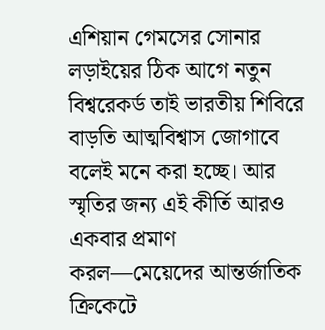এশিয়ান গেমসের সোনার লড়াইয়ের ঠিক আগে নতুন বিশ্বরেকর্ড তাই ভারতীয় শিবিরে বাড়তি আত্মবিশ্বাস জোগাবে বলেই মনে করা হচ্ছে। আর স্মৃতির জন্য এই কীর্তি আরও একবার প্রমাণ করল—মেয়েদের আন্তর্জাতিক ক্রিকেটে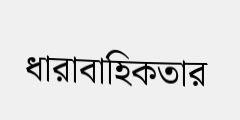ধারাবাহিকতার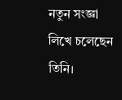নতুন সংজ্ঞা লিখে চলেছেন তিনি।